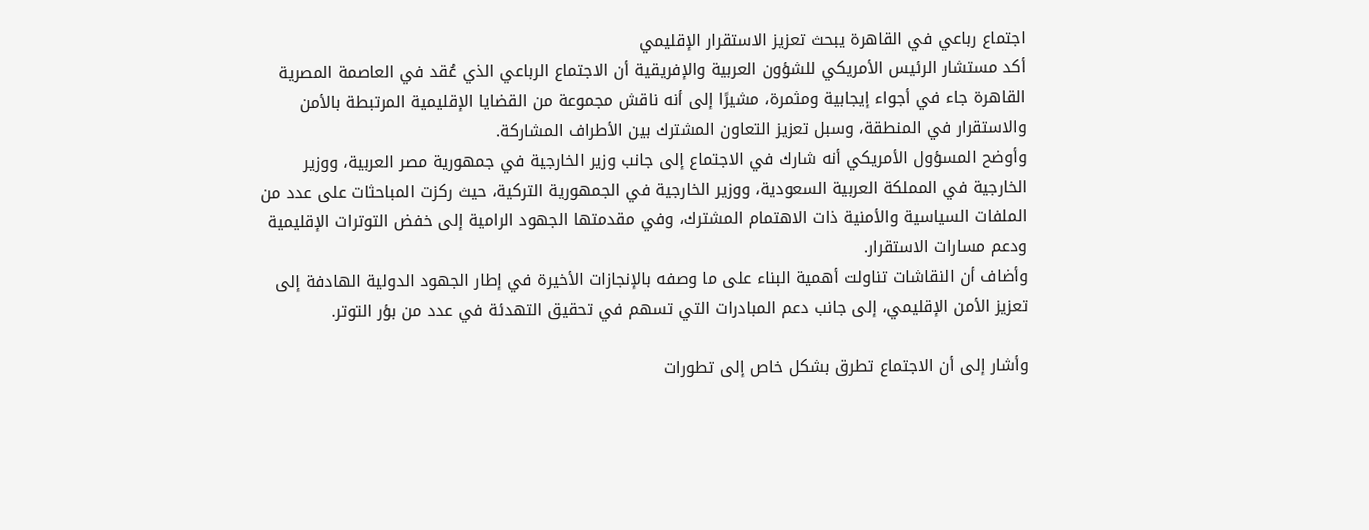اجتماع رباعي في القاهرة يبحث تعزيز الاستقرار الإقليمي
أكد مستشار الرئيس الأمريكي للشؤون العربية والإفريقية أن الاجتماع الرباعي الذي عُقد في العاصمة المصرية القاهرة جاء في أجواء إيجابية ومثمرة، مشيرًا إلى أنه ناقش مجموعة من القضايا الإقليمية المرتبطة بالأمن والاستقرار في المنطقة، وسبل تعزيز التعاون المشترك بين الأطراف المشاركة.
وأوضح المسؤول الأمريكي أنه شارك في الاجتماع إلى جانب وزير الخارجية في جمهورية مصر العربية، ووزير الخارجية في المملكة العربية السعودية، ووزير الخارجية في الجمهورية التركية، حيث ركزت المباحثات على عدد من الملفات السياسية والأمنية ذات الاهتمام المشترك، وفي مقدمتها الجهود الرامية إلى خفض التوترات الإقليمية ودعم مسارات الاستقرار.
وأضاف أن النقاشات تناولت أهمية البناء على ما وصفه بالإنجازات الأخيرة في إطار الجهود الدولية الهادفة إلى تعزيز الأمن الإقليمي، إلى جانب دعم المبادرات التي تسهم في تحقيق التهدئة في عدد من بؤر التوتر.

وأشار إلى أن الاجتماع تطرق بشكل خاص إلى تطورات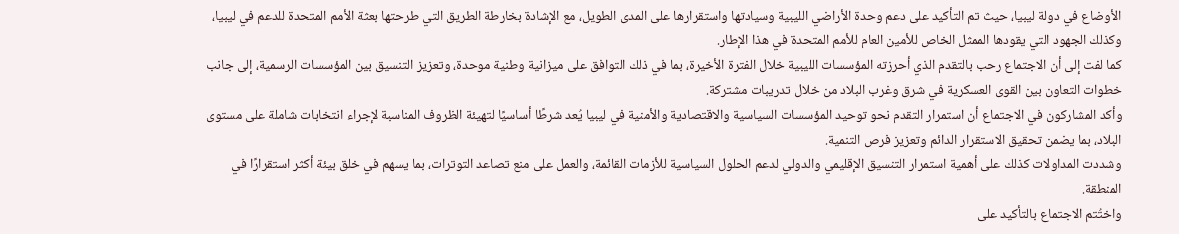الأوضاع في دولة ليبيا، حيث تم التأكيد على دعم وحدة الأراضي الليبية وسيادتها واستقرارها على المدى الطويل، مع الإشادة بخارطة الطريق التي طرحتها بعثة الأمم المتحدة للدعم في ليبيا، وكذلك الجهود التي يقودها الممثل الخاص للأمين العام للأمم المتحدة في هذا الإطار.
كما لفت إلى أن الاجتماع رحب بالتقدم الذي أحرزته المؤسسات الليبية خلال الفترة الأخيرة، بما في ذلك التوافق على ميزانية وطنية موحدة، وتعزيز التنسيق بين المؤسسات الرسمية، إلى جانب خطوات التعاون بين القوى العسكرية في شرق وغرب البلاد من خلال تدريبات مشتركة.
وأكد المشاركون في الاجتماع أن استمرار التقدم نحو توحيد المؤسسات السياسية والاقتصادية والأمنية في ليبيا يُعد شرطًا أساسيًا لتهيئة الظروف المناسبة لإجراء انتخابات شاملة على مستوى البلاد، بما يضمن تحقيق الاستقرار الدائم وتعزيز فرص التنمية.
وشددت المداولات كذلك على أهمية استمرار التنسيق الإقليمي والدولي لدعم الحلول السياسية للأزمات القائمة، والعمل على منع تصاعد التوترات، بما يسهم في خلق بيئة أكثر استقرارًا في المنطقة.
واختُتم الاجتماع بالتأكيد على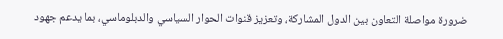ضرورة مواصلة التعاون بين الدول المشاركة، وتعزيز قنوات الحوار السياسي والدبلوماسي، بما يدعم جهود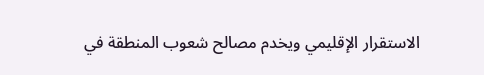الاستقرار الإقليمي ويخدم مصالح شعوب المنطقة في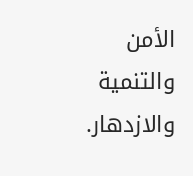الأمن والتنمية والازدهار.